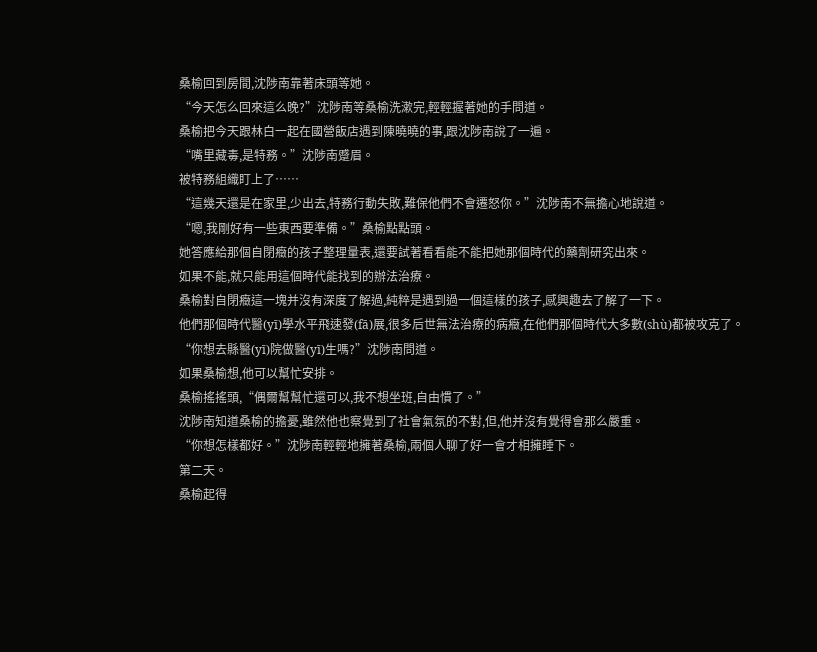桑榆回到房間,沈陟南靠著床頭等她。
“今天怎么回來這么晚?”沈陟南等桑榆洗漱完,輕輕握著她的手問道。
桑榆把今天跟林白一起在國營飯店遇到陳曉曉的事,跟沈陟南說了一遍。
“嘴里藏毒,是特務。”沈陟南蹙眉。
被特務組織盯上了……
“這幾天還是在家里,少出去,特務行動失敗,難保他們不會遷怒你。”沈陟南不無擔心地說道。
“嗯,我剛好有一些東西要準備。”桑榆點點頭。
她答應給那個自閉癥的孩子整理量表,還要試著看看能不能把她那個時代的藥劑研究出來。
如果不能,就只能用這個時代能找到的辦法治療。
桑榆對自閉癥這一塊并沒有深度了解過,純粹是遇到過一個這樣的孩子,感興趣去了解了一下。
他們那個時代醫(yī)學水平飛速發(fā)展,很多后世無法治療的病癥,在他們那個時代大多數(shù)都被攻克了。
“你想去縣醫(yī)院做醫(yī)生嗎?”沈陟南問道。
如果桑榆想,他可以幫忙安排。
桑榆搖搖頭,“偶爾幫幫忙還可以,我不想坐班,自由慣了。”
沈陟南知道桑榆的擔憂,雖然他也察覺到了社會氣氛的不對,但,他并沒有覺得會那么嚴重。
“你想怎樣都好。”沈陟南輕輕地擁著桑榆,兩個人聊了好一會才相擁睡下。
第二天。
桑榆起得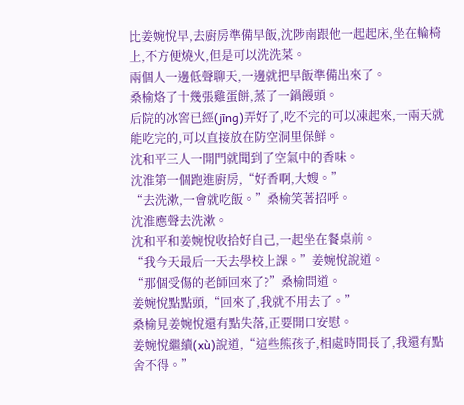比姜婉悅早,去廚房準備早飯,沈陟南跟他一起起床,坐在輪椅上,不方便燒火,但是可以洗洗菜。
兩個人一邊低聲聊天,一邊就把早飯準備出來了。
桑榆烙了十幾張雞蛋餅,蒸了一鍋饅頭。
后院的冰窖已經(jīng)弄好了,吃不完的可以凍起來,一兩天就能吃完的,可以直接放在防空洞里保鮮。
沈和平三人一開門就聞到了空氣中的香味。
沈淮第一個跑進廚房,“好香啊,大嫂。”
“去洗漱,一會就吃飯。”桑榆笑著招呼。
沈淮應聲去洗漱。
沈和平和姜婉悅收拾好自己,一起坐在餐桌前。
“我今天最后一天去學校上課。”姜婉悅說道。
“那個受傷的老師回來了?”桑榆問道。
姜婉悅點點頭,“回來了,我就不用去了。”
桑榆見姜婉悅還有點失落,正要開口安慰。
姜婉悅繼續(xù)說道,“這些熊孩子,相處時間長了,我還有點舍不得。”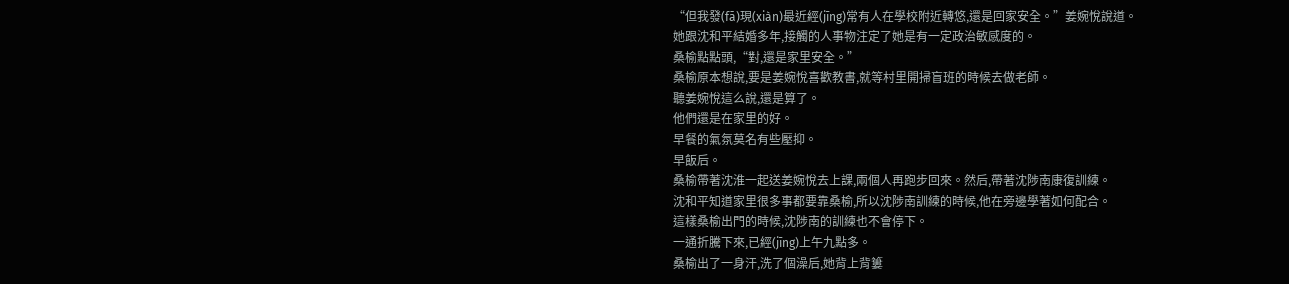“但我發(fā)現(xiàn)最近經(jīng)常有人在學校附近轉悠,還是回家安全。”姜婉悅說道。
她跟沈和平結婚多年,接觸的人事物注定了她是有一定政治敏感度的。
桑榆點點頭,“對,還是家里安全。”
桑榆原本想說,要是姜婉悅喜歡教書,就等村里開掃盲班的時候去做老師。
聽姜婉悅這么說,還是算了。
他們還是在家里的好。
早餐的氣氛莫名有些壓抑。
早飯后。
桑榆帶著沈淮一起送姜婉悅去上課,兩個人再跑步回來。然后,帶著沈陟南康復訓練。
沈和平知道家里很多事都要靠桑榆,所以沈陟南訓練的時候,他在旁邊學著如何配合。
這樣桑榆出門的時候,沈陟南的訓練也不會停下。
一通折騰下來,已經(jīng)上午九點多。
桑榆出了一身汗,洗了個澡后,她背上背簍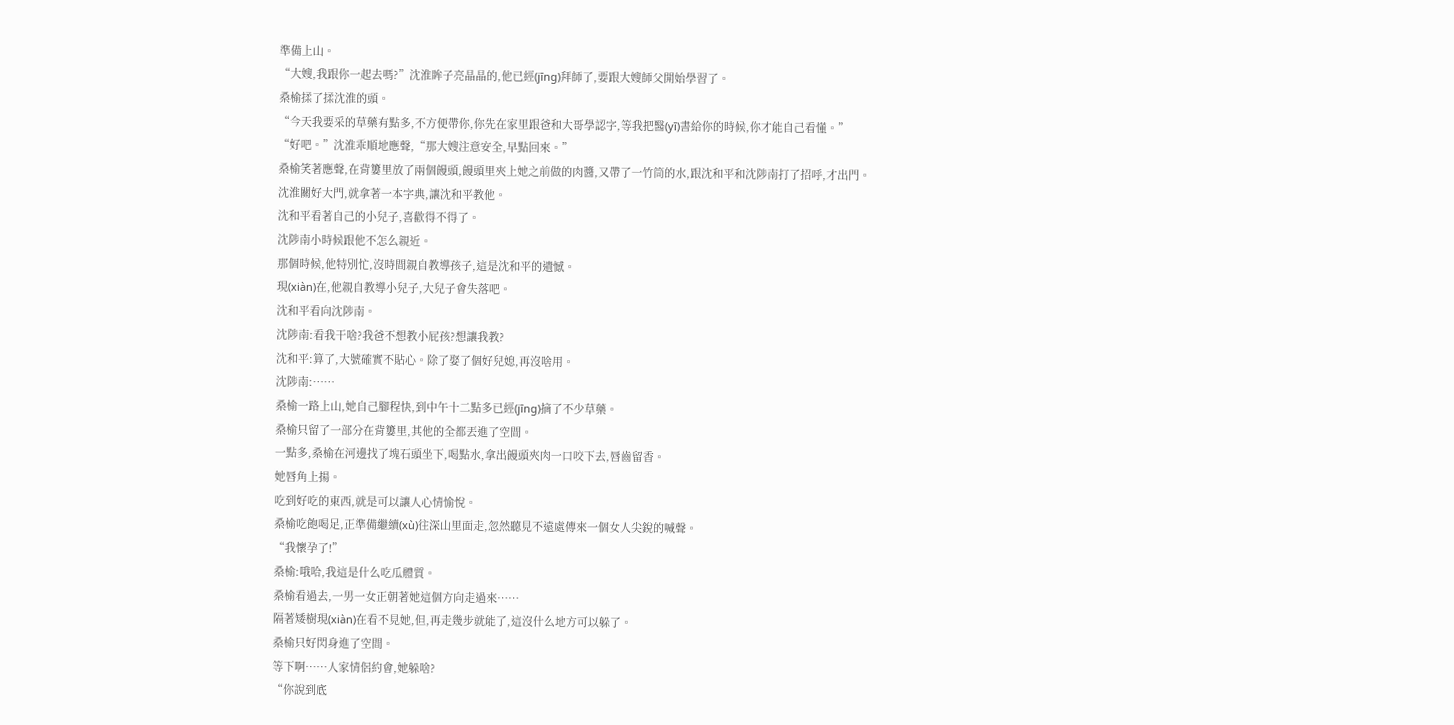準備上山。
“大嫂,我跟你一起去嗎?”沈淮眸子亮晶晶的,他已經(jīng)拜師了,要跟大嫂師父開始學習了。
桑榆揉了揉沈淮的頭。
“今天我要采的草藥有點多,不方便帶你,你先在家里跟爸和大哥學認字,等我把醫(yī)書給你的時候,你才能自己看懂。”
“好吧。”沈淮乖順地應聲,“那大嫂注意安全,早點回來。”
桑榆笑著應聲,在背簍里放了兩個饅頭,饅頭里夾上她之前做的肉醬,又帶了一竹筒的水,跟沈和平和沈陟南打了招呼,才出門。
沈淮關好大門,就拿著一本字典,讓沈和平教他。
沈和平看著自己的小兒子,喜歡得不得了。
沈陟南小時候跟他不怎么親近。
那個時候,他特別忙,沒時間親自教導孩子,這是沈和平的遺憾。
現(xiàn)在,他親自教導小兒子,大兒子會失落吧。
沈和平看向沈陟南。
沈陟南:看我干啥?我爸不想教小屁孩?想讓我教?
沈和平:算了,大號確實不貼心。除了娶了個好兒媳,再沒啥用。
沈陟南:……
桑榆一路上山,她自己腳程快,到中午十二點多已經(jīng)摘了不少草藥。
桑榆只留了一部分在背簍里,其他的全都丟進了空間。
一點多,桑榆在河邊找了塊石頭坐下,喝點水,拿出饅頭夾肉一口咬下去,唇齒留香。
她唇角上揚。
吃到好吃的東西,就是可以讓人心情愉悅。
桑榆吃飽喝足,正準備繼續(xù)往深山里面走,忽然聽見不遠處傳來一個女人尖銳的喊聲。
“我懷孕了!”
桑榆:哦哈,我這是什么吃瓜體質。
桑榆看過去,一男一女正朝著她這個方向走過來……
隔著矮樹現(xiàn)在看不見她,但,再走幾步就能了,這沒什么地方可以躲了。
桑榆只好閃身進了空間。
等下啊……人家情侶約會,她躲啥?
“你說到底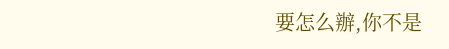要怎么辦,你不是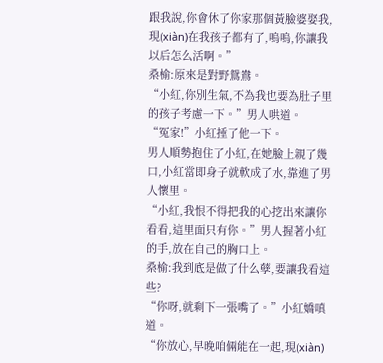跟我說,你會休了你家那個黃臉婆娶我,現(xiàn)在我孩子都有了,嗚嗚,你讓我以后怎么活啊。”
桑榆:原來是對野鴛鴦。
“小紅,你別生氣,不為我也要為肚子里的孩子考慮一下。”男人哄道。
“冤家!”小紅捶了他一下。
男人順勢抱住了小紅,在她臉上親了幾口,小紅當即身子就軟成了水,靠進了男人懷里。
“小紅,我恨不得把我的心挖出來讓你看看,這里面只有你。”男人握著小紅的手,放在自己的胸口上。
桑榆:我到底是做了什么孽,要讓我看這些?
“你呀,就剩下一張嘴了。”小紅嬌嗔道。
“你放心,早晚咱倆能在一起,現(xiàn)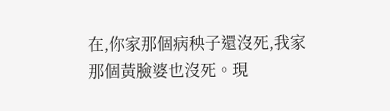在,你家那個病秧子還沒死,我家那個黃臉婆也沒死。現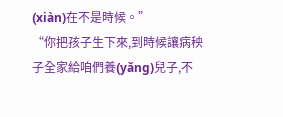(xiàn)在不是時候。”
“你把孩子生下來,到時候讓病秧子全家給咱們養(yǎng)兒子,不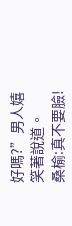好嗎?”男人嬉笑著說道。
桑榆:真不要臉!